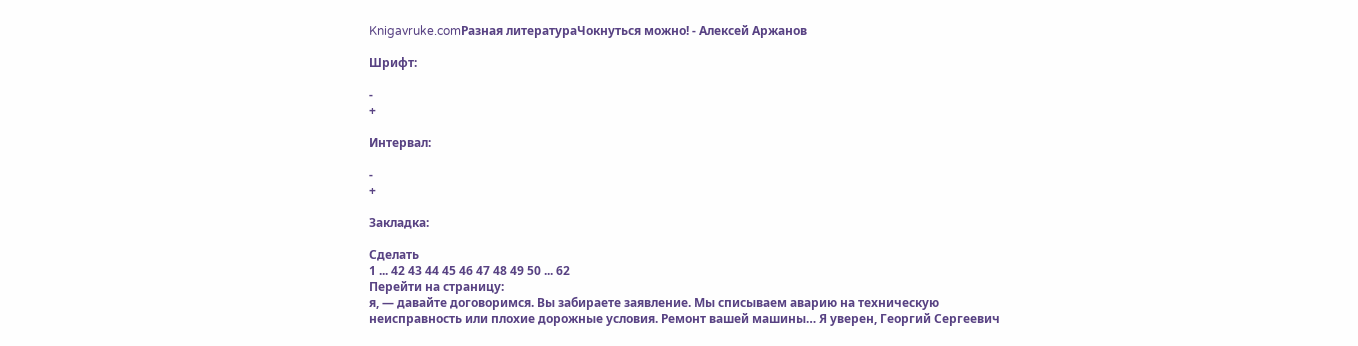Knigavruke.comРазная литератураЧокнуться можно! - Алексей Аржанов

Шрифт:

-
+

Интервал:

-
+

Закладка:

Сделать
1 ... 42 43 44 45 46 47 48 49 50 ... 62
Перейти на страницу:
я, — давайте договоримся. Вы забираете заявление. Мы списываем аварию на техническую неисправность или плохие дорожные условия. Ремонт вашей машины… Я уверен, Георгий Сергеевич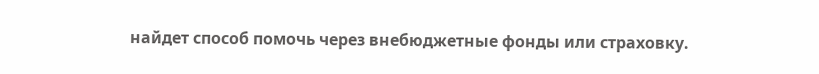найдет способ помочь через внебюджетные фонды или страховку.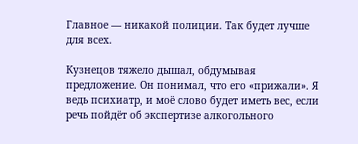Главное — никакой полиции. Так будет лучше для всех.

Кузнецов тяжело дышал, обдумывая предложение. Он понимал, что его «прижали». Я ведь психиатр, и моё слово будет иметь вес, если речь пойдёт об экспертизе алкогольного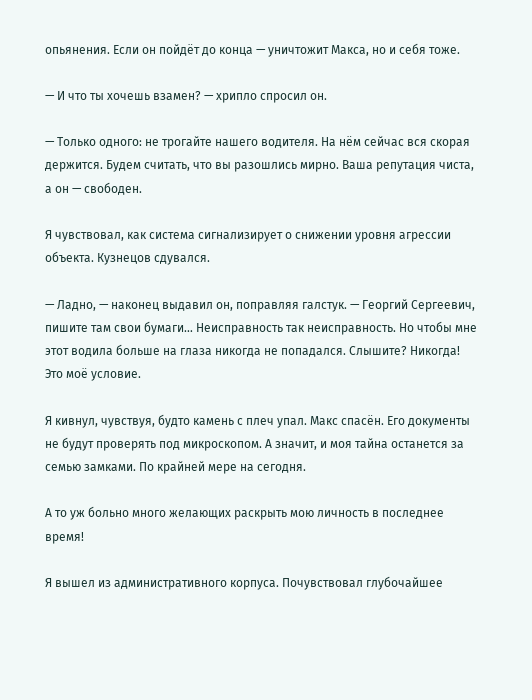опьянения. Если он пойдёт до конца — уничтожит Макса, но и себя тоже.

— И что ты хочешь взамен? — хрипло спросил он.

— Только одного: не трогайте нашего водителя. На нём сейчас вся скорая держится. Будем считать, что вы разошлись мирно. Ваша репутация чиста, а он — свободен.

Я чувствовал, как система сигнализирует о снижении уровня агрессии объекта. Кузнецов сдувался.

— Ладно, — наконец выдавил он, поправляя галстук. — Георгий Сергеевич, пишите там свои бумаги… Неисправность так неисправность. Но чтобы мне этот водила больше на глаза никогда не попадался. Слышите? Никогда! Это моё условие.

Я кивнул, чувствуя, будто камень с плеч упал. Макс спасён. Его документы не будут проверять под микроскопом. А значит, и моя тайна останется за семью замками. По крайней мере на сегодня.

А то уж больно много желающих раскрыть мою личность в последнее время!

Я вышел из административного корпуса. Почувствовал глубочайшее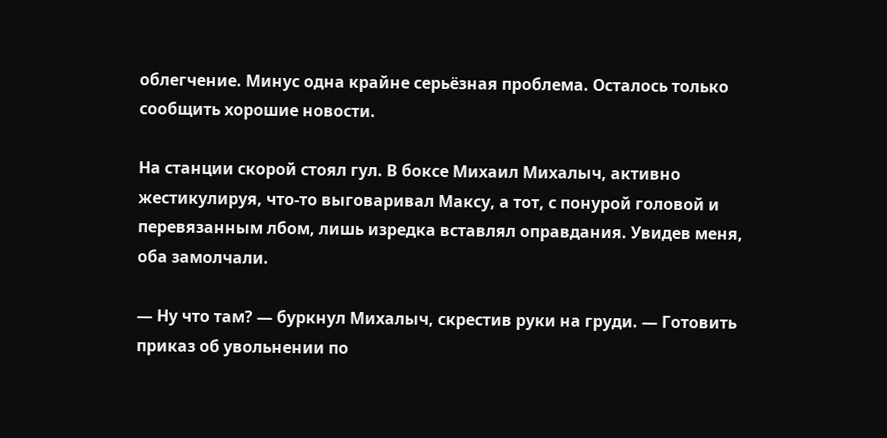облегчение. Минус одна крайне серьёзная проблема. Осталось только сообщить хорошие новости.

На станции скорой стоял гул. В боксе Михаил Михалыч, активно жестикулируя, что-то выговаривал Максу, а тот, с понурой головой и перевязанным лбом, лишь изредка вставлял оправдания. Увидев меня, оба замолчали.

— Ну что там? — буркнул Михалыч, скрестив руки на груди. — Готовить приказ об увольнении по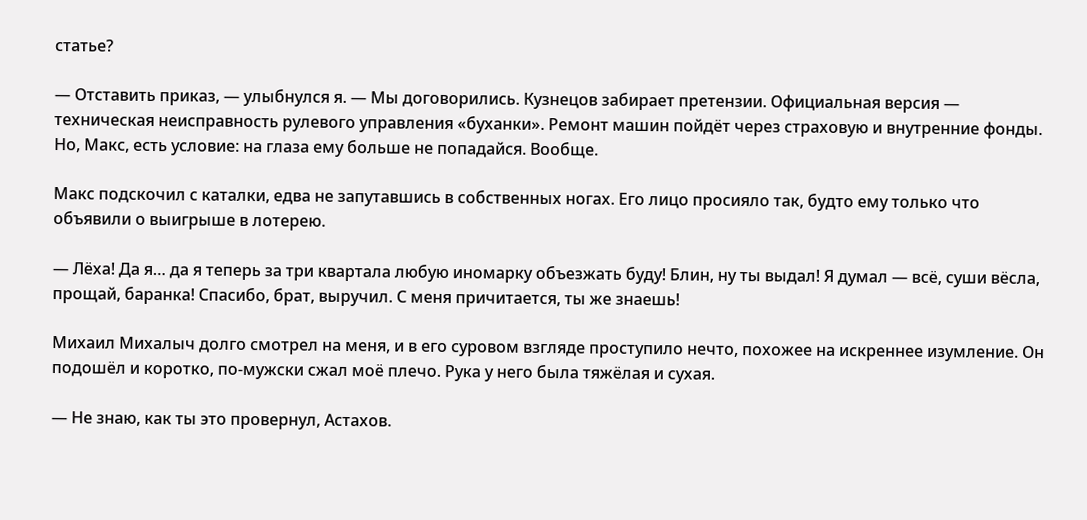статье?

— Отставить приказ, — улыбнулся я. — Мы договорились. Кузнецов забирает претензии. Официальная версия — техническая неисправность рулевого управления «буханки». Ремонт машин пойдёт через страховую и внутренние фонды. Но, Макс, есть условие: на глаза ему больше не попадайся. Вообще.

Макс подскочил с каталки, едва не запутавшись в собственных ногах. Его лицо просияло так, будто ему только что объявили о выигрыше в лотерею.

— Лёха! Да я… да я теперь за три квартала любую иномарку объезжать буду! Блин, ну ты выдал! Я думал — всё, суши вёсла, прощай, баранка! Спасибо, брат, выручил. С меня причитается, ты же знаешь!

Михаил Михалыч долго смотрел на меня, и в его суровом взгляде проступило нечто, похожее на искреннее изумление. Он подошёл и коротко, по-мужски сжал моё плечо. Рука у него была тяжёлая и сухая.

— Не знаю, как ты это провернул, Астахов.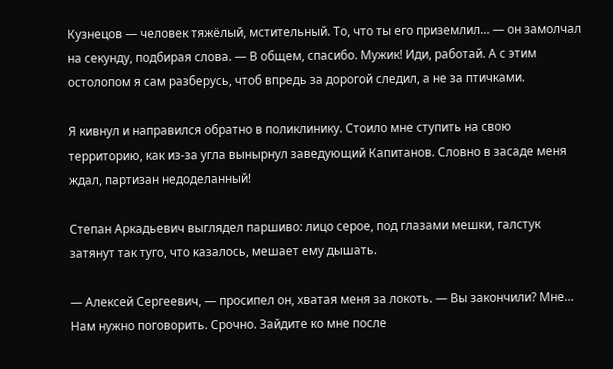Кузнецов — человек тяжёлый, мстительный. То, что ты его приземлил… — он замолчал на секунду, подбирая слова. — В общем, спасибо. Мужик! Иди, работай. А с этим остолопом я сам разберусь, чтоб впредь за дорогой следил, а не за птичками.

Я кивнул и направился обратно в поликлинику. Стоило мне ступить на свою территорию, как из-за угла вынырнул заведующий Капитанов. Словно в засаде меня ждал, партизан недоделанный!

Степан Аркадьевич выглядел паршиво: лицо серое, под глазами мешки, галстук затянут так туго, что казалось, мешает ему дышать.

— Алексей Сергеевич, — просипел он, хватая меня за локоть. — Вы закончили? Мне… Нам нужно поговорить. Срочно. Зайдите ко мне после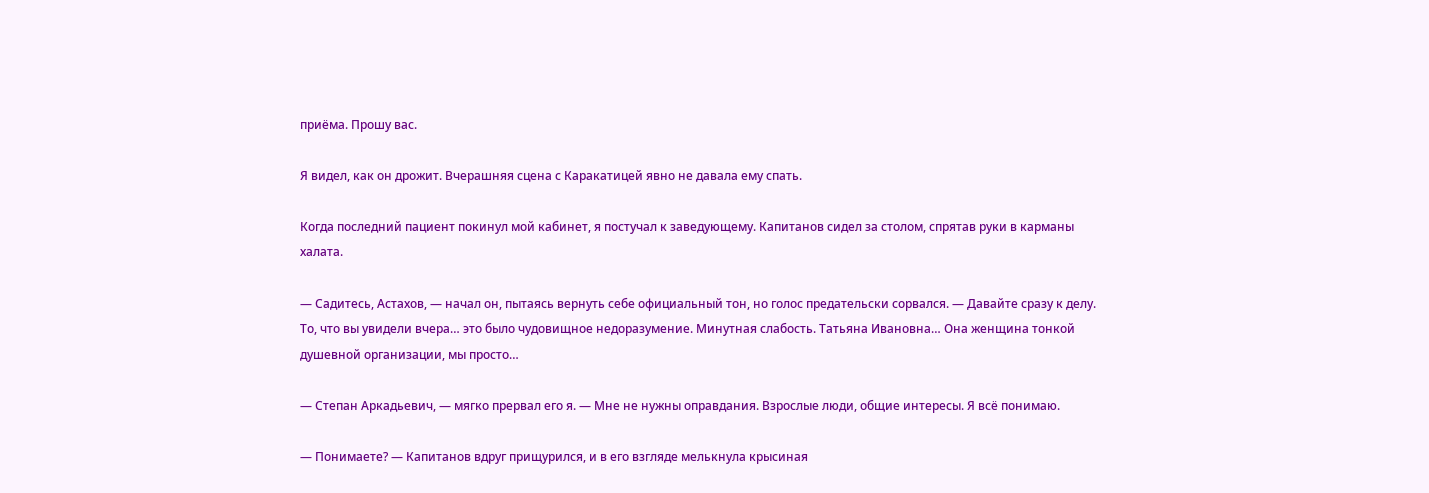приёма. Прошу вас.

Я видел, как он дрожит. Вчерашняя сцена с Каракатицей явно не давала ему спать.

Когда последний пациент покинул мой кабинет, я постучал к заведующему. Капитанов сидел за столом, спрятав руки в карманы халата.

— Садитесь, Астахов, — начал он, пытаясь вернуть себе официальный тон, но голос предательски сорвался. — Давайте сразу к делу. То, что вы увидели вчера… это было чудовищное недоразумение. Минутная слабость. Татьяна Ивановна… Она женщина тонкой душевной организации, мы просто…

— Степан Аркадьевич, — мягко прервал его я. — Мне не нужны оправдания. Взрослые люди, общие интересы. Я всё понимаю.

— Понимаете? — Капитанов вдруг прищурился, и в его взгляде мелькнула крысиная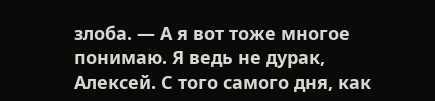злоба. — А я вот тоже многое понимаю. Я ведь не дурак, Алексей. С того самого дня, как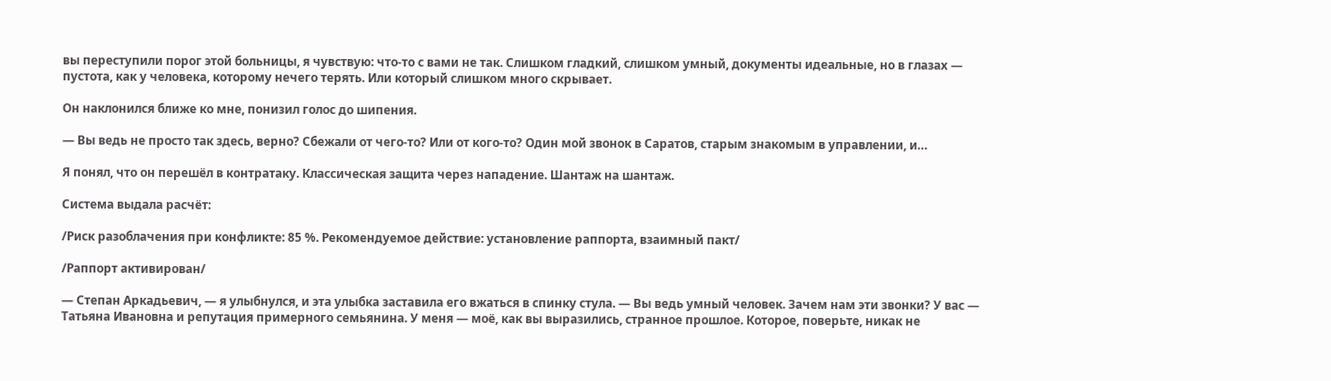вы переступили порог этой больницы, я чувствую: что-то с вами не так. Слишком гладкий, слишком умный, документы идеальные, но в глазах — пустота, как у человека, которому нечего терять. Или который слишком много скрывает.

Он наклонился ближе ко мне, понизил голос до шипения.

— Вы ведь не просто так здесь, верно? Сбежали от чего-то? Или от кого-то? Один мой звонок в Саратов, старым знакомым в управлении, и…

Я понял, что он перешёл в контратаку. Классическая защита через нападение. Шантаж на шантаж.

Система выдала расчёт:

/Риск разоблачения при конфликте: 85 %. Рекомендуемое действие: установление раппорта, взаимный пакт/

/Раппорт активирован/

— Степан Аркадьевич, — я улыбнулся, и эта улыбка заставила его вжаться в спинку стула. — Вы ведь умный человек. Зачем нам эти звонки? У вас — Татьяна Ивановна и репутация примерного семьянина. У меня — моё, как вы выразились, странное прошлое. Которое, поверьте, никак не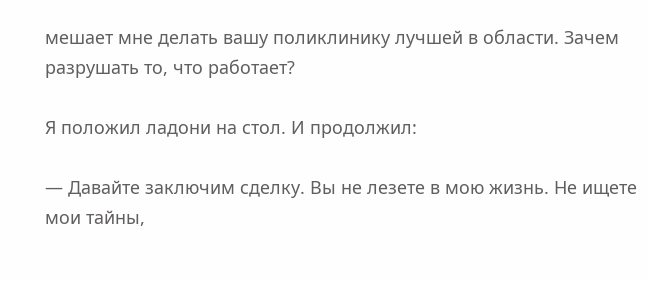мешает мне делать вашу поликлинику лучшей в области. Зачем разрушать то, что работает?

Я положил ладони на стол. И продолжил:

— Давайте заключим сделку. Вы не лезете в мою жизнь. Не ищете мои тайны,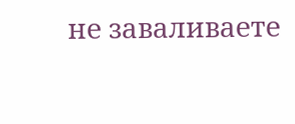не заваливаете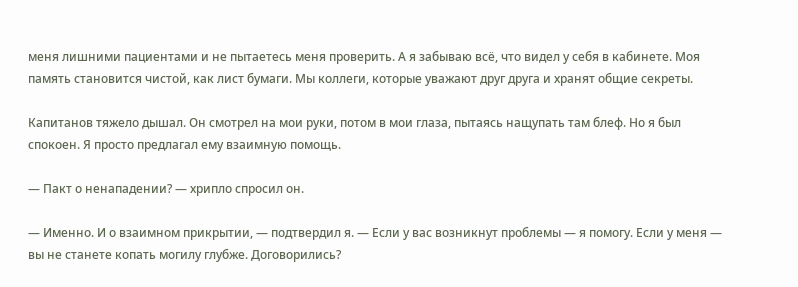меня лишними пациентами и не пытаетесь меня проверить. А я забываю всё, что видел у себя в кабинете. Моя память становится чистой, как лист бумаги. Мы коллеги, которые уважают друг друга и хранят общие секреты.

Капитанов тяжело дышал. Он смотрел на мои руки, потом в мои глаза, пытаясь нащупать там блеф. Но я был спокоен. Я просто предлагал ему взаимную помощь.

— Пакт о ненападении? — хрипло спросил он.

— Именно. И о взаимном прикрытии, — подтвердил я. — Если у вас возникнут проблемы — я помогу. Если у меня — вы не станете копать могилу глубже. Договорились?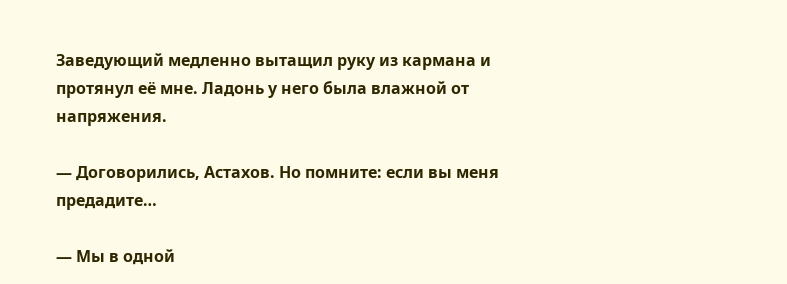Заведующий медленно вытащил руку из кармана и протянул её мне. Ладонь у него была влажной от напряжения.

— Договорились, Астахов. Но помните: если вы меня предадите…

— Мы в одной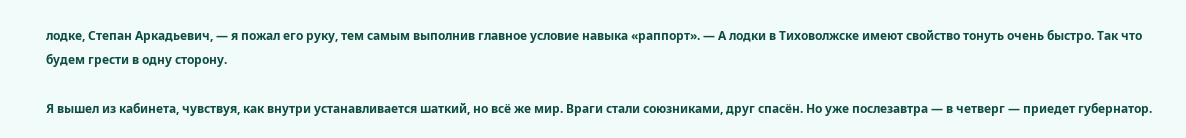лодке, Степан Аркадьевич, — я пожал его руку, тем самым выполнив главное условие навыка «раппорт». — А лодки в Тиховолжске имеют свойство тонуть очень быстро. Так что будем грести в одну сторону.

Я вышел из кабинета, чувствуя, как внутри устанавливается шаткий, но всё же мир. Враги стали союзниками, друг спасён. Но уже послезавтра — в четверг — приедет губернатор.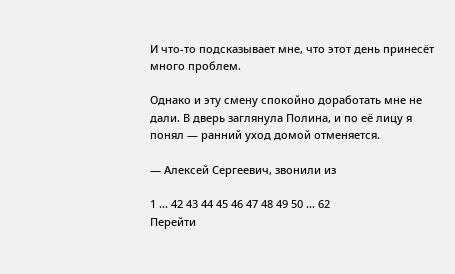И что-то подсказывает мне, что этот день принесёт много проблем.

Однако и эту смену спокойно доработать мне не дали. В дверь заглянула Полина, и по её лицу я понял — ранний уход домой отменяется.

— Алексей Сергеевич, звонили из

1 ... 42 43 44 45 46 47 48 49 50 ... 62
Перейти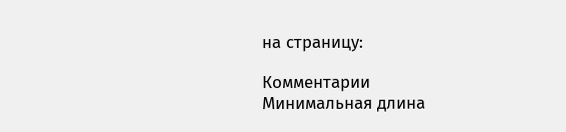на страницу:

Комментарии
Минимальная длина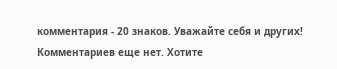комментария - 20 знаков. Уважайте себя и других!
Комментариев еще нет. Хотите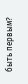быть первым?